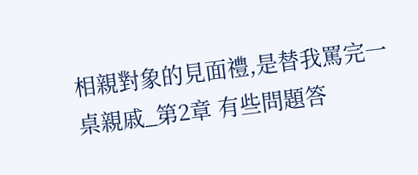相親對象的見面禮,是替我罵完一桌親戚_第2章 有些問題答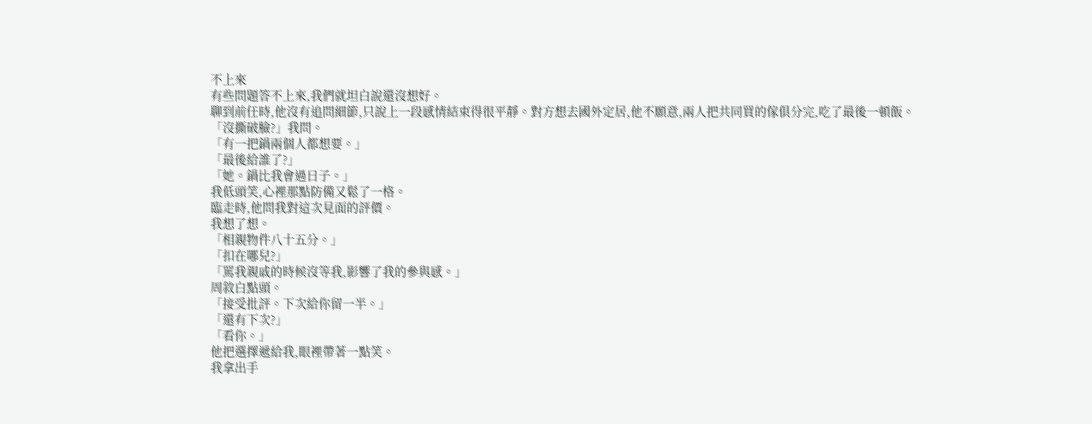不上來
有些問題答不上來,我們就坦白說還沒想好。
聊到前任時,他沒有追問細節,只說上一段感情結束得很平靜。對方想去國外定居,他不願意,兩人把共同買的傢俱分完,吃了最後一頓飯。
「沒撕破臉?」我問。
「有一把鍋兩個人都想要。」
「最後給誰了?」
「她。鍋比我會過日子。」
我低頭笑,心裡那點防備又鬆了一格。
臨走時,他問我對這次見面的評價。
我想了想。
「相親物件八十五分。」
「扣在哪兒?」
「罵我親戚的時候沒等我,影響了我的參與感。」
周敘白點頭。
「接受批評。下次給你留一半。」
「還有下次?」
「看你。」
他把選擇遞給我,眼裡帶著一點笑。
我拿出手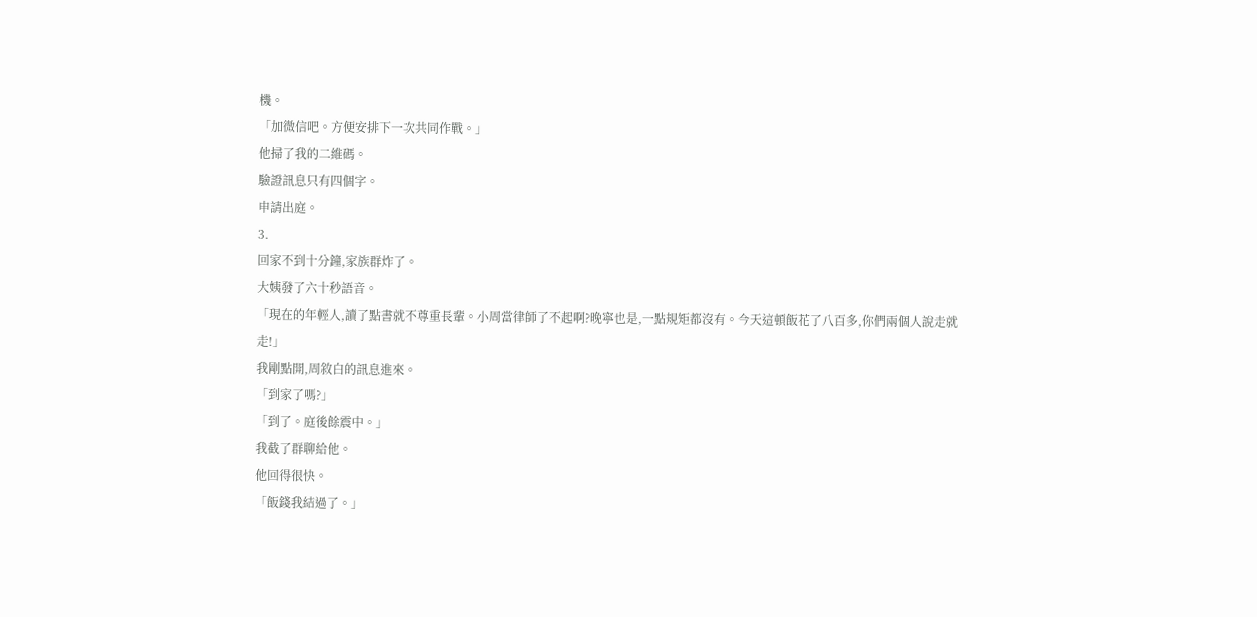機。
「加微信吧。方便安排下一次共同作戰。」
他掃了我的二維碼。
驗證訊息只有四個字。
申請出庭。
3.
回家不到十分鐘,家族群炸了。
大姨發了六十秒語音。
「現在的年輕人,讀了點書就不尊重長輩。小周當律師了不起啊?晚寧也是,一點規矩都沒有。今天這頓飯花了八百多,你們兩個人說走就走!」
我剛點開,周敘白的訊息進來。
「到家了嗎?」
「到了。庭後餘震中。」
我截了群聊給他。
他回得很快。
「飯錢我結過了。」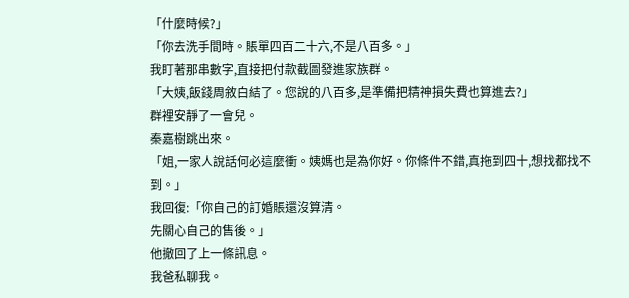「什麼時候?」
「你去洗手間時。賬單四百二十六,不是八百多。」
我盯著那串數字,直接把付款截圖發進家族群。
「大姨,飯錢周敘白結了。您說的八百多,是準備把精神損失費也算進去?」
群裡安靜了一會兒。
秦嘉樹跳出來。
「姐,一家人說話何必這麼衝。姨媽也是為你好。你條件不錯,真拖到四十,想找都找不到。」
我回復:「你自己的訂婚賬還沒算清。
先關心自己的售後。」
他撤回了上一條訊息。
我爸私聊我。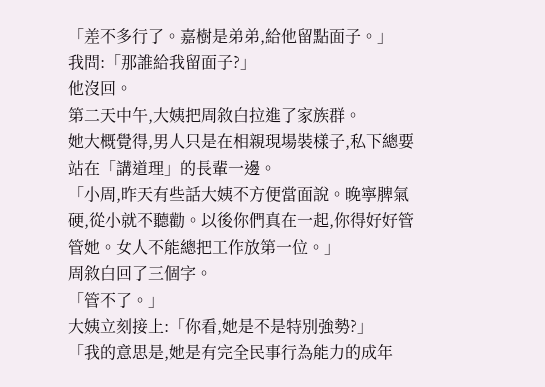「差不多行了。嘉樹是弟弟,給他留點面子。」
我問:「那誰給我留面子?」
他沒回。
第二天中午,大姨把周敘白拉進了家族群。
她大概覺得,男人只是在相親現場裝樣子,私下總要站在「講道理」的長輩一邊。
「小周,昨天有些話大姨不方便當面說。晚寧脾氣硬,從小就不聽勸。以後你們真在一起,你得好好管管她。女人不能總把工作放第一位。」
周敘白回了三個字。
「管不了。」
大姨立刻接上:「你看,她是不是特別強勢?」
「我的意思是,她是有完全民事行為能力的成年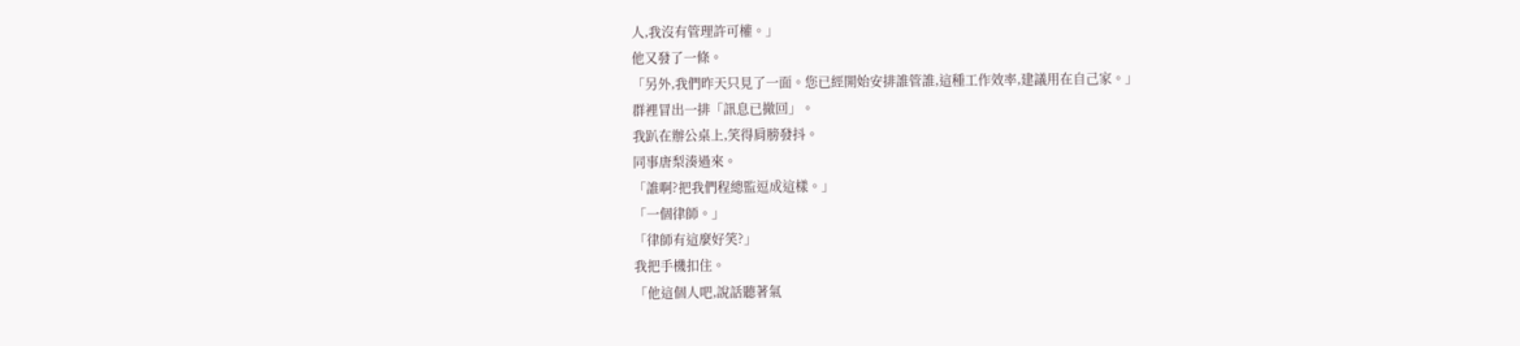人,我沒有管理許可權。」
他又發了一條。
「另外,我們昨天只見了一面。您已經開始安排誰管誰,這種工作效率,建議用在自己家。」
群裡冒出一排「訊息已撤回」。
我趴在辦公桌上,笑得肩膀發抖。
同事唐梨湊過來。
「誰啊?把我們程總監逗成這樣。」
「一個律師。」
「律師有這麼好笑?」
我把手機扣住。
「他這個人吧,說話聽著氣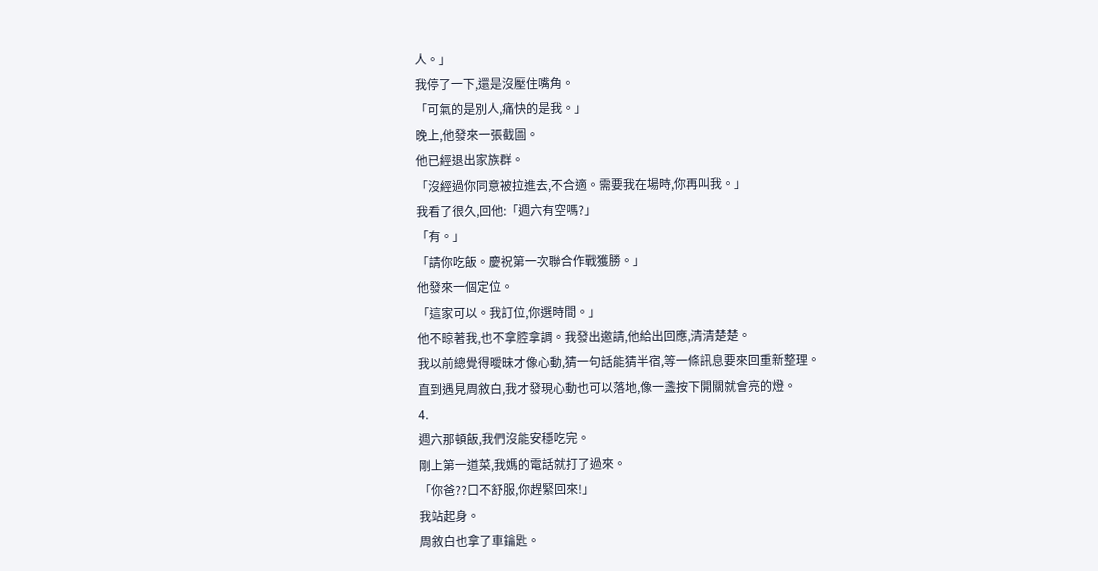人。」
我停了一下,還是沒壓住嘴角。
「可氣的是別人,痛快的是我。」
晚上,他發來一張截圖。
他已經退出家族群。
「沒經過你同意被拉進去,不合適。需要我在場時,你再叫我。」
我看了很久,回他:「週六有空嗎?」
「有。」
「請你吃飯。慶祝第一次聯合作戰獲勝。」
他發來一個定位。
「這家可以。我訂位,你選時間。」
他不晾著我,也不拿腔拿調。我發出邀請,他給出回應,清清楚楚。
我以前總覺得曖昧才像心動,猜一句話能猜半宿,等一條訊息要來回重新整理。
直到遇見周敘白,我才發現心動也可以落地,像一盞按下開關就會亮的燈。
4.
週六那頓飯,我們沒能安穩吃完。
剛上第一道菜,我媽的電話就打了過來。
「你爸??口不舒服,你趕緊回來!」
我站起身。
周敘白也拿了車鑰匙。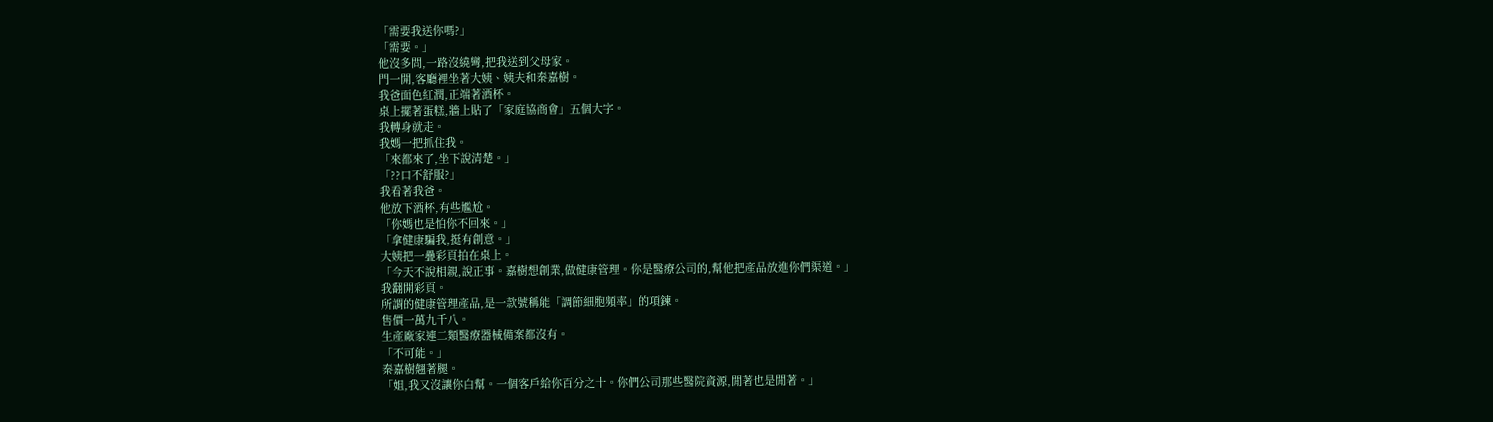「需要我送你嗎?」
「需要。」
他沒多問,一路沒繞彎,把我送到父母家。
門一開,客廳裡坐著大姨、姨夫和秦嘉樹。
我爸面色紅潤,正端著酒杯。
桌上擺著蛋糕,牆上貼了「家庭協商會」五個大字。
我轉身就走。
我媽一把抓住我。
「來都來了,坐下說清楚。」
「??口不舒服?」
我看著我爸。
他放下酒杯,有些尷尬。
「你媽也是怕你不回來。」
「拿健康騙我,挺有創意。」
大姨把一疊彩頁拍在桌上。
「今天不說相親,說正事。嘉樹想創業,做健康管理。你是醫療公司的,幫他把產品放進你們渠道。」
我翻開彩頁。
所謂的健康管理產品,是一款號稱能「調節細胞頻率」的項鍊。
售價一萬九千八。
生產廠家連二類醫療器械備案都沒有。
「不可能。」
秦嘉樹翹著腿。
「姐,我又沒讓你白幫。一個客戶給你百分之十。你們公司那些醫院資源,閒著也是閒著。」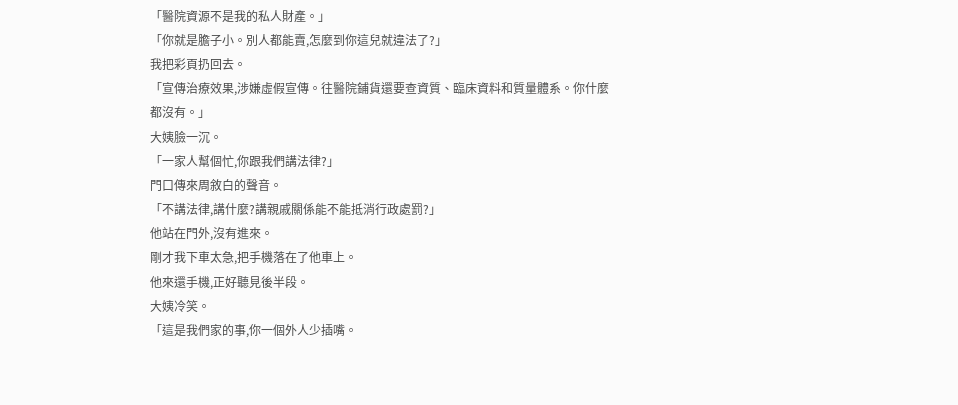「醫院資源不是我的私人財產。」
「你就是膽子小。別人都能賣,怎麼到你這兒就違法了?」
我把彩頁扔回去。
「宣傳治療效果,涉嫌虛假宣傳。往醫院鋪貨還要查資質、臨床資料和質量體系。你什麼都沒有。」
大姨臉一沉。
「一家人幫個忙,你跟我們講法律?」
門口傳來周敘白的聲音。
「不講法律,講什麼?講親戚關係能不能抵消行政處罰?」
他站在門外,沒有進來。
剛才我下車太急,把手機落在了他車上。
他來還手機,正好聽見後半段。
大姨冷笑。
「這是我們家的事,你一個外人少插嘴。